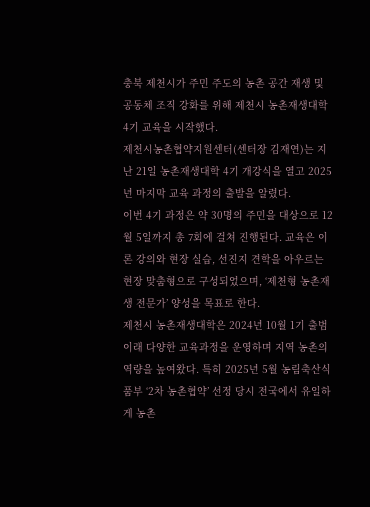충북 제천시가 주민 주도의 농촌 공간 재생 및 공동체 조직 강화를 위해 제천시 농촌재생대학 4기 교육을 시작했다.
제천시농촌협약지원센터(센터장 김재연)는 지난 21일 농촌재생대학 4기 개강식을 열고 2025년 마지막 교육 과정의 출발을 알렸다.
이번 4기 과정은 약 30명의 주민을 대상으로 12월 5일까지 총 7회에 걸쳐 진행된다. 교육은 이론 강의와 현장 실습, 선진지 견학을 아우르는 현장 맞춤형으로 구성되었으며, ‘제천형 농촌재생 전문가’ 양성을 목표로 한다.
제천시 농촌재생대학은 2024년 10월 1기 출범 이래 다양한 교육과정을 운영하며 지역 농촌의 역량을 높여왔다. 특히 2025년 5월 농림축산식품부 ‘2차 농촌협약’ 선정 당시 전국에서 유일하게 농촌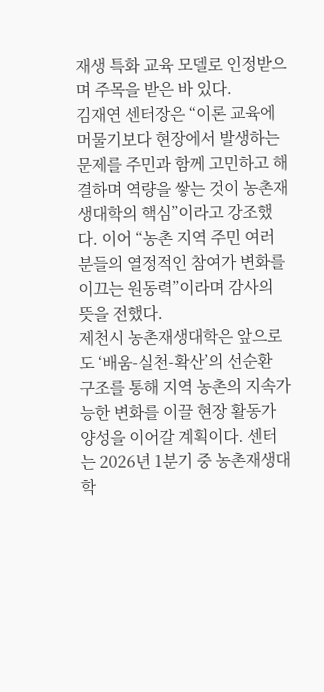재생 특화 교육 모델로 인정받으며 주목을 받은 바 있다.
김재연 센터장은 “이론 교육에 머물기보다 현장에서 발생하는 문제를 주민과 함께 고민하고 해결하며 역량을 쌓는 것이 농촌재생대학의 핵심”이라고 강조했다. 이어 “농촌 지역 주민 여러분들의 열정적인 참여가 변화를 이끄는 원동력”이라며 감사의 뜻을 전했다.
제천시 농촌재생대학은 앞으로도 ‘배움-실천-확산’의 선순환 구조를 통해 지역 농촌의 지속가능한 변화를 이끌 현장 활동가 양성을 이어갈 계획이다. 센터는 2026년 1분기 중 농촌재생대학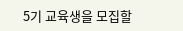5기 교육생을 모집할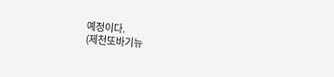예정이다.
(제천또바기뉴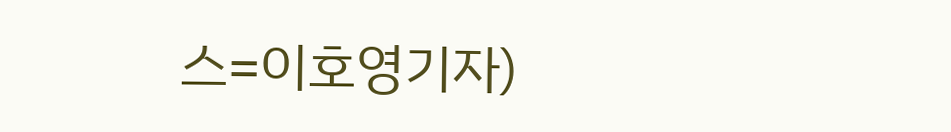스=이호영기자)